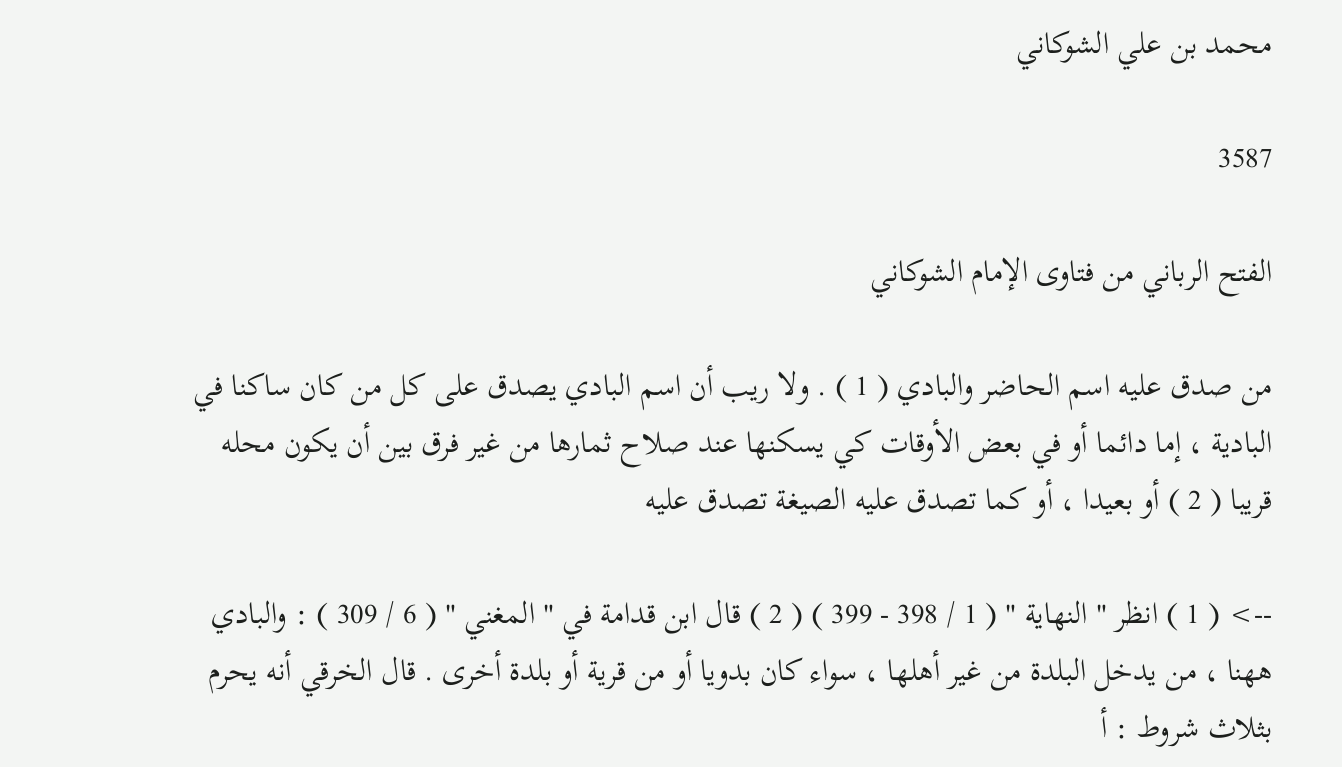محمد بن علي الشوكاني

3587

الفتح الرباني من فتاوى الإمام الشوكاني

من صدق عليه اسم الحاضر والبادي ( 1 ) . ولا ريب أن اسم البادي يصدق على كل من كان ساكنا في البادية ، إما دائما أو في بعض الأوقات كي يسكنها عند صلاح ثمارها من غير فرق بين أن يكون محله قريبا ( 2 ) أو بعيدا ، أو كما تصدق عليه الصيغة تصدق عليه

--> ( 1 ) انظر " النهاية " ( 1 / 398 - 399 ) ( 2 ) قال ابن قدامة في " المغني " ( 6 / 309 ) : والبادي ههنا ، من يدخل البلدة من غير أهلها ، سواء كان بدويا أو من قرية أو بلدة أخرى . قال الخرقي أنه يحرم بثلاث شروط : أ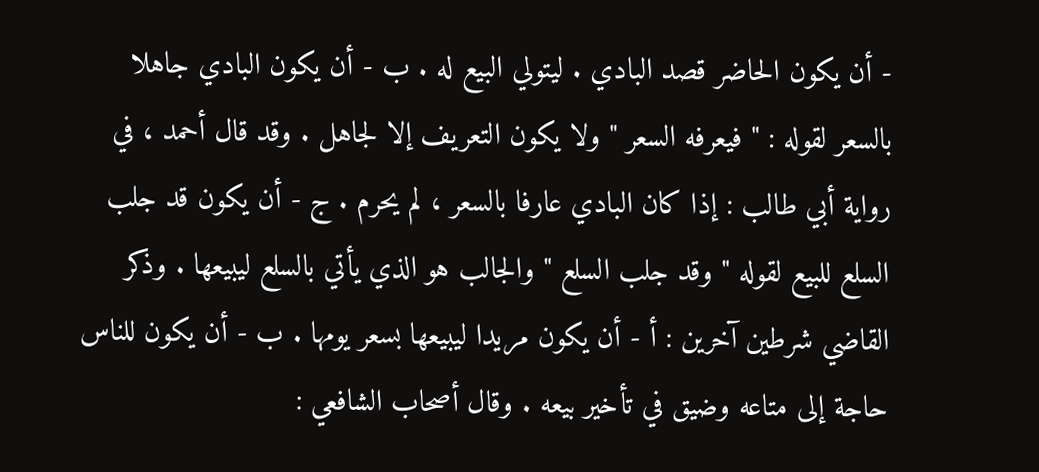- أن يكون الحاضر قصد البادي . ليتولي البيع له . ب - أن يكون البادي جاهلا بالسعر لقوله : " فيعرفه السعر " ولا يكون التعريف إلا لجاهل . وقد قال أحمد ، في رواية أبي طالب : إذا كان البادي عارفا بالسعر ، لم يحرم . ج - أن يكون قد جلب السلع للبيع لقوله " وقد جلب السلع " والجالب هو الذي يأتي بالسلع ليبيعها . وذكر القاضي شرطين آخرين : أ - أن يكون مريدا ليبيعها بسعر يومها . ب - أن يكون للناس حاجة إلى متاعه وضيق في تأخير بيعه . وقال أصحاب الشافعي :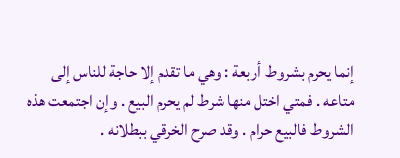إنما يحرم بشروط أربعة : وهي ما تقدم إلا حاجة للناس إلى متاعه . فمتي اختل منها شرط لم يحرم البيع . وإن اجتمعت هذه الشروط فالبيع حرام . وقد صرح الخرقي ببطلانه .